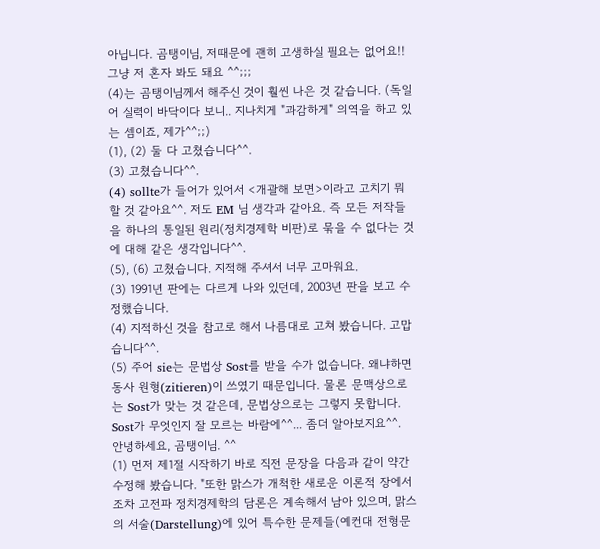아닙니다. 곰탱이님, 저때문에 괜히 고생하실 필요는 없어요!!
그냥 저 혼자 봐도 돼요 ^^;;;
(4)는 곰탱이님께서 해주신 것이 훨씬 나은 것 같습니다. (독일어 실력이 바닥이다 보니.. 지나치게 "과감하게" 의역을 하고 있는 셈이죠, 제가^^;;)
(1), (2) 둘 다 고쳤습니다^^.
(3) 고쳤습니다^^.
(4) sollte가 들어가 있어서 <개괄해 보면>이라고 고치기 뭐할 것 같아요^^. 저도 EM 님 생각과 같아요. 즉 모든 저작들을 하나의 통일된 원리(정치경제학 비판)로 묶을 수 없다는 것에 대해 같은 생각입니다^^.
(5), (6) 고쳤습니다. 지적해 주셔서 너무 고마워요.
(3) 1991년 판에는 다르게 나와 있던데, 2003년 판을 보고 수정했습니다.
(4) 지적하신 것을 참고로 해서 나름대로 고쳐 봤습니다. 고맙습니다^^.
(5) 주어 sie는 문법상 Sost를 받을 수가 없습니다. 왜냐하면 동사 원형(zitieren)이 쓰였기 때문입니다. 물론 문맥상으로는 Sost가 맞는 것 같은데, 문법상으로는 그렇지 못합니다. Sost가 무엇인지 잘 모르는 바람에^^... 좀더 알아보지요^^.
안녕하세요, 곰탱이님. ^^
(1) 먼저 제1절 시작하기 바로 직전 문장을 다음과 같이 약간 수정해 봤습니다. "또한 맑스가 개척한 새로운 이론적 장에서조차 고전파 정치경제학의 담론은 계속해서 남아 있으며, 맑스의 서술(Darstellung)에 있어 특수한 문제들(예컨대 전형문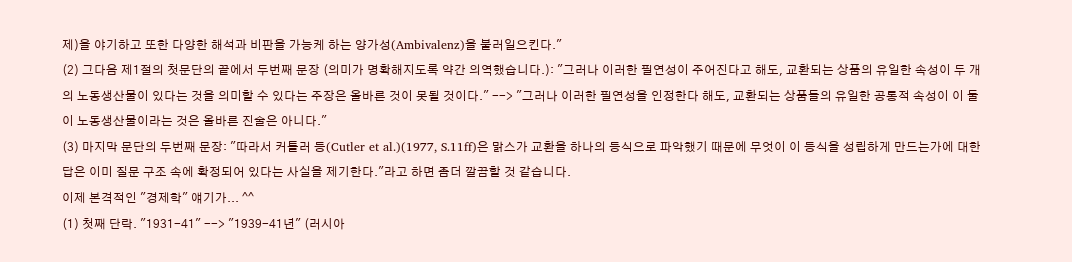제)을 야기하고 또한 다양한 해석과 비판을 가능케 하는 양가성(Ambivalenz)을 불러일으킨다."
(2) 그다음 제1절의 첫문단의 끝에서 두번째 문장 (의미가 명확해지도록 약간 의역했습니다.): "그러나 이러한 필연성이 주어진다고 해도, 교환되는 상품의 유일한 속성이 두 개의 노동생산물이 있다는 것을 의미할 수 있다는 주장은 올바른 것이 못될 것이다." --> "그러나 이러한 필연성을 인정한다 해도, 교환되는 상품들의 유일한 공통적 속성이 이 둘이 노동생산물이라는 것은 올바른 진술은 아니다."
(3) 마지막 문단의 두번째 문장: "따라서 커틀러 등(Cutler et al.)(1977, S.11ff)은 맑스가 교환을 하나의 등식으로 파악했기 때문에 무엇이 이 등식을 성립하게 만드는가에 대한 답은 이미 질문 구조 속에 확정되어 있다는 사실을 제기한다."라고 하면 좀더 깔끔할 것 같습니다.
이제 본격적인 "경제학" 얘기가... ^^
(1) 첫째 단락. "1931-41" --> "1939-41년" (러시아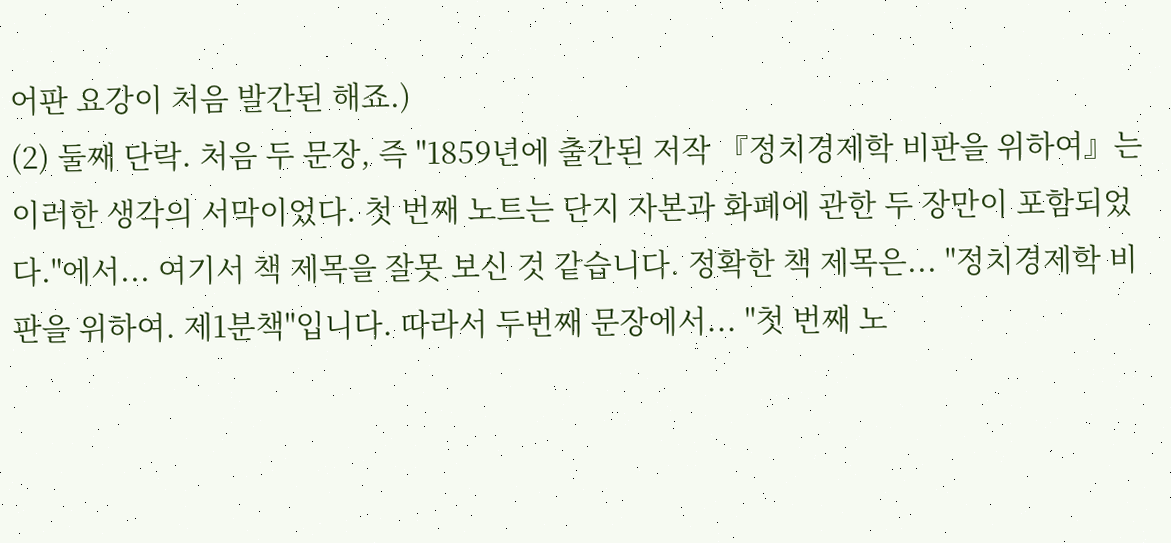어판 요강이 처음 발간된 해죠.)
(2) 둘째 단락. 처음 두 문장, 즉 "1859년에 출간된 저작 『정치경제학 비판을 위하여』는 이러한 생각의 서막이었다. 첫 번째 노트는 단지 자본과 화폐에 관한 두 장만이 포함되었다."에서... 여기서 책 제목을 잘못 보신 것 같습니다. 정확한 책 제목은... "정치경제학 비판을 위하여. 제1분책"입니다. 따라서 두번째 문장에서... "첫 번째 노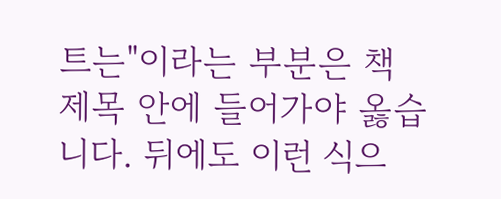트는"이라는 부분은 책 제목 안에 들어가야 옳습니다. 뒤에도 이런 식으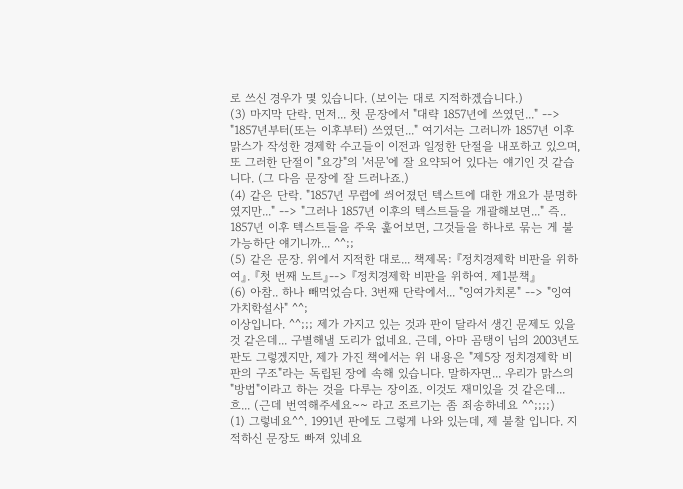로 쓰신 경우가 몇 있습니다. (보이는 대로 지적하겠습니다.)
(3) 마지막 단락. 먼저... 첫 문장에서 "대략 1857년에 쓰였던..." --> "1857년부터(또는 이후부터) 쓰였던..." 여기서는 그러니까 1857년 이후 맑스가 작성한 경제학 수고들이 이전과 일정한 단절을 내포하고 있으며, 또 그러한 단절이 "요강"의 '서문'에 잘 요약되어 있다는 얘기인 것 같습니다. (그 다음 문장에 잘 드러나죠.)
(4) 같은 단락. "1857년 무렵에 씌어졌던 텍스트에 대한 개요가 분명하였지만..." --> "그러나 1857년 이후의 텍스트들을 개괄해보면..." 즉.. 1857년 이후 텍스트들을 주욱 훑어보면, 그것들을 하나로 묶는 게 불가능하단 얘기니까... ^^;;
(5) 같은 문장. 위에서 지적한 대로... 책제목: 『정치경제학 비판을 위하여』. 『첫 번째 노트』--> 『정치경제학 비판을 위하여. 제1분책』
(6) 아참.. 하나 빼먹었슴다. 3번째 단락에서... "잉여가치론" --> "잉여가치학설사" ^^;
이상입니다. ^^;;; 제가 가지고 있는 것과 판이 달라서 생긴 문제도 있을 것 같은데... 구별해낼 도리가 없네요. 근데, 아마 곰탱이 님의 2003년도 판도 그렇겠지만, 제가 가진 책에서는 위 내용은 "제5장 정치경제학 비판의 구조"라는 독립된 장에 속해 있습니다. 말하자면... 우리가 맑스의 "방법"이라고 하는 것을 다루는 장이죠. 이것도 재미있을 것 같은데... 흐... (근데 번역해주세요~~ 라고 조르기는 좀 죄송하네요 ^^;;;;)
(1) 그렇네요^^. 1991년 판에도 그렇게 나와 있는데, 제 불찰 입니다. 지적하신 문장도 빠져 있네요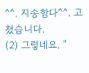^^. 지송함다^^. 고쳤습니다.
(2) 그렇네요. "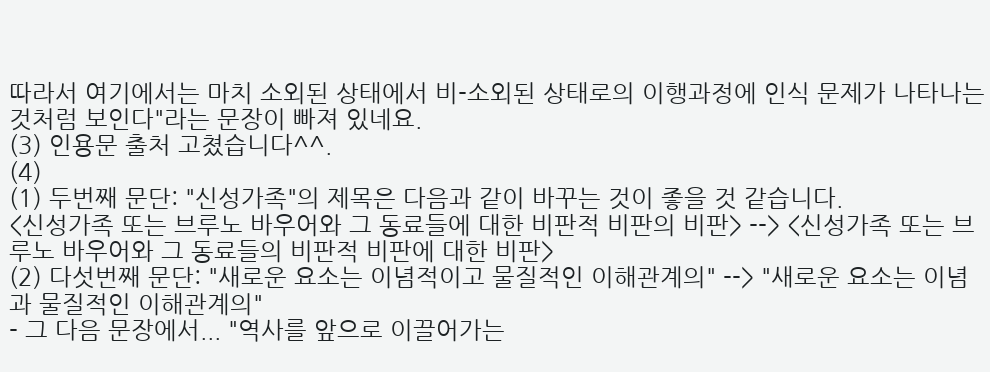따라서 여기에서는 마치 소외된 상태에서 비-소외된 상태로의 이행과정에 인식 문제가 나타나는 것처럼 보인다"라는 문장이 빠져 있네요.
(3) 인용문 출처 고쳤습니다^^.
(4)
(1) 두번째 문단: "신성가족"의 제목은 다음과 같이 바꾸는 것이 좋을 것 같습니다.
<신성가족 또는 브루노 바우어와 그 동료들에 대한 비판적 비판의 비판> --> <신성가족 또는 브루노 바우어와 그 동료들의 비판적 비판에 대한 비판>
(2) 다섯번째 문단: "새로운 요소는 이념적이고 물질적인 이해관계의" --> "새로운 요소는 이념과 물질적인 이해관계의"
- 그 다음 문장에서... "역사를 앞으로 이끌어가는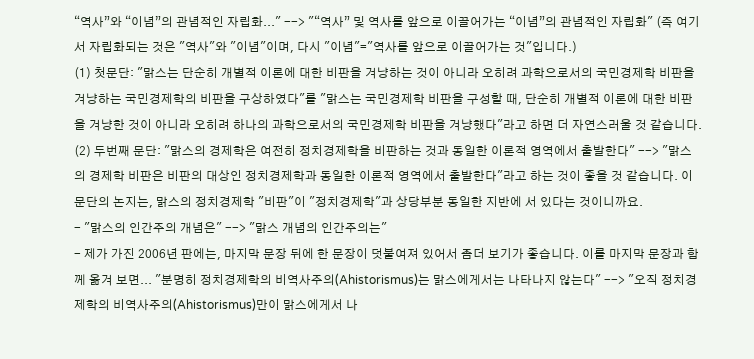“역사”와 “이념”의 관념적인 자립화..." --> "“역사” 및 역사를 앞으로 이끌어가는 “이념”의 관념적인 자립화" (즉 여기서 자립화되는 것은 "역사"와 "이념"이며, 다시 "이념"="역사를 앞으로 이끌어가는 것"입니다.)
(1) 첫문단: "맑스는 단순히 개별적 이론에 대한 비판을 겨냥하는 것이 아니라 오히려 과학으로서의 국민경제학 비판을 겨냥하는 국민경제학의 비판을 구상하였다"를 "맑스는 국민경제학 비판을 구성할 때, 단순히 개별적 이론에 대한 비판을 겨냥한 것이 아니라 오히려 하나의 과학으로서의 국민경제학 비판을 겨냥했다"라고 하면 더 자연스러울 것 같습니다.
(2) 두번째 문단: "맑스의 경제학은 여전히 정치경제학을 비판하는 것과 동일한 이론적 영역에서 출발한다" --> "맑스의 경제학 비판은 비판의 대상인 정치경제학과 동일한 이론적 영역에서 출발한다"라고 하는 것이 좋을 것 같습니다. 이 문단의 논지는, 맑스의 정치경제학 "비판"이 "정치경제학"과 상당부분 동일한 지반에 서 있다는 것이니까요.
- "맑스의 인간주의 개념은" --> "맑스 개념의 인간주의는"
- 제가 가진 2006년 판에는, 마지막 문장 뒤에 한 문장이 덧붙여져 있어서 좀더 보기가 좋습니다. 이를 마지막 문장과 함께 옮겨 보면... "분명히 정치경제학의 비역사주의(Ahistorismus)는 맑스에게서는 나타나지 않는다" --> "오직 정치경제학의 비역사주의(Ahistorismus)만이 맑스에게서 나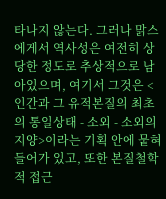타나지 않는다. 그러나 맑스에게서 역사성은 여전히 상당한 정도로 추상적으로 남아있으며, 여기서 그것은 <인간과 그 유적본질의 최초의 통일상태 - 소외 - 소외의 지양>이라는 기획 안에 뭍혀들어가 있고, 또한 본질철학적 접근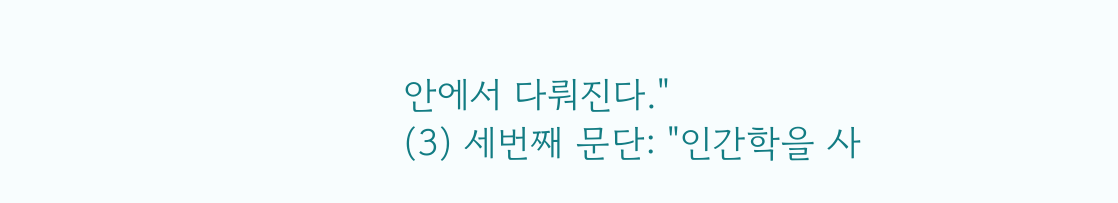안에서 다뤄진다."
(3) 세번째 문단: "인간학을 사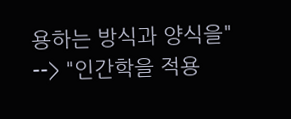용하는 방식과 양식을" --> "인간학을 적용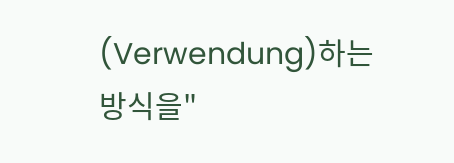(Verwendung)하는 방식을"